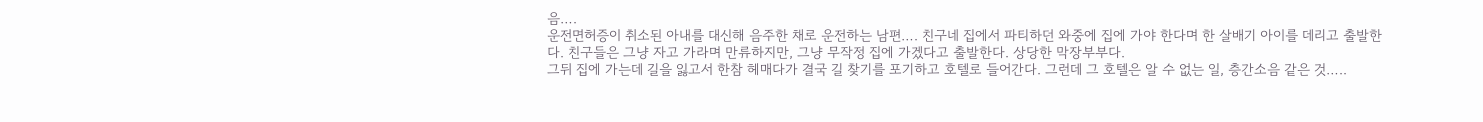음….
운전면허증이 취소된 아내를 대신해 음주한 채로 운전하는 남편…. 친구네 집에서 파티하던 와중에 집에 가야 한다며 한 살배기 아이를 데리고 출발한다. 친구들은 그냥 자고 가라며 만류하지만, 그냥 무작정 집에 가겠다고 출발한다. 상당한 막장부부다.
그뒤 집에 가는데 길을 잃고서 한참 헤매다가 결국 길 찾기를 포기하고 호텔로 들어간다. 그런데 그 호텔은 알 수 없는 일, 층간소음 같은 것…..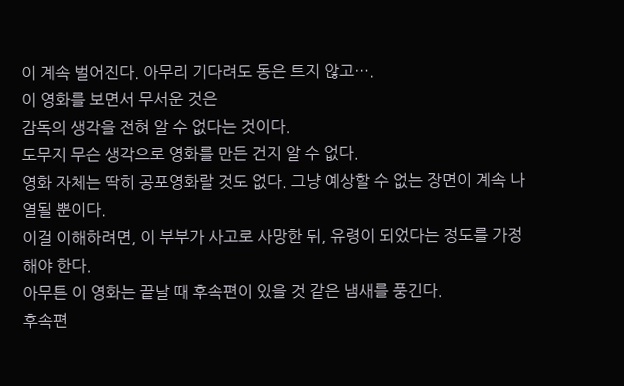이 계속 벌어진다. 아무리 기다려도 동은 트지 않고….
이 영화를 보면서 무서운 것은
감독의 생각을 전혀 알 수 없다는 것이다.
도무지 무슨 생각으로 영화를 만든 건지 알 수 없다.
영화 자체는 딱히 공포영화랄 것도 없다. 그냥 예상할 수 없는 장면이 계속 나열될 뿐이다.
이걸 이해하려면, 이 부부가 사고로 사망한 뒤, 유령이 되었다는 정도를 가정해야 한다.
아무튼 이 영화는 끝날 때 후속편이 있을 것 같은 냄새를 풍긴다.
후속편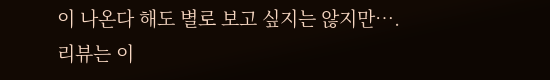이 나온다 해도 별로 보고 싶지는 않지만….
리뷰는 이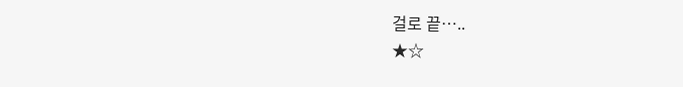걸로 끝…..
★☆